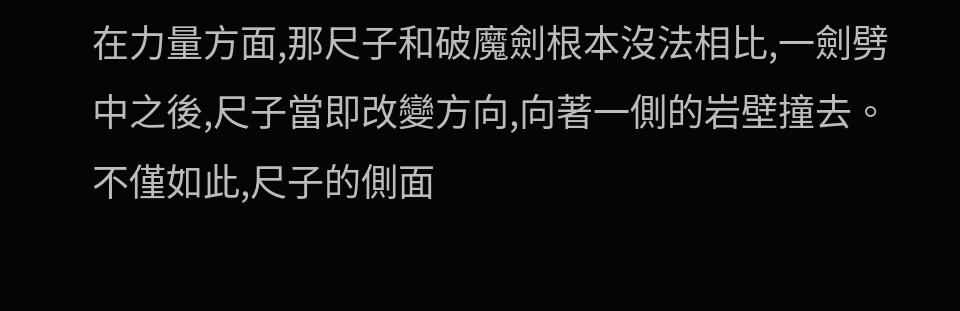在力量方面,那尺子和破魔劍根本沒法相比,一劍劈中之後,尺子當即改變方向,向著一側的岩壁撞去。不僅如此,尺子的側面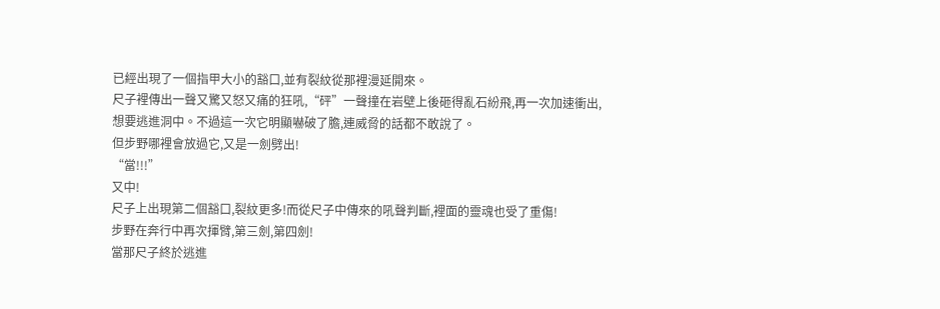已經出現了一個指甲大小的豁口,並有裂紋從那裡漫延開來。
尺子裡傳出一聲又驚又怒又痛的狂吼,“砰”一聲撞在岩壁上後砸得亂石紛飛,再一次加速衝出,想要逃進洞中。不過這一次它明顯嚇破了膽,連威脅的話都不敢說了。
但步野哪裡會放過它,又是一劍劈出!
“當!!!”
又中!
尺子上出現第二個豁口,裂紋更多!而從尺子中傳來的吼聲判斷,裡面的靈魂也受了重傷!
步野在奔行中再次揮臂,第三劍,第四劍!
當那尺子終於逃進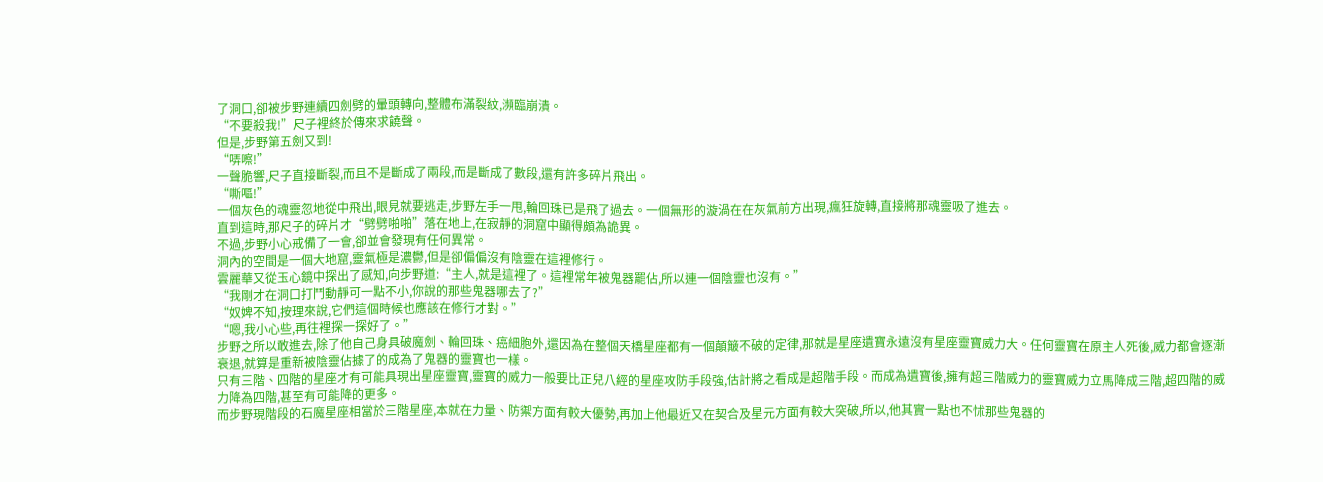了洞口,卻被步野連續四劍劈的暈頭轉向,整體布滿裂紋,瀕臨崩潰。
“不要殺我!”尺子裡終於傳來求饒聲。
但是,步野第五劍又到!
“哢嚓!”
一聲脆響,尺子直接斷裂,而且不是斷成了兩段,而是斷成了數段,還有許多碎片飛出。
“嘶嘔!”
一個灰色的魂靈忽地從中飛出,眼見就要逃走,步野左手一甩,輪回珠已是飛了過去。一個無形的漩渦在在灰氣前方出現,瘋狂旋轉,直接將那魂靈吸了進去。
直到這時,那尺子的碎片才“劈劈啪啪”落在地上,在寂靜的洞窟中顯得頗為詭異。
不過,步野小心戒備了一會,卻並會發現有任何異常。
洞內的空間是一個大地窟,靈氣極是濃鬱,但是卻偏偏沒有陰靈在這裡修行。
雲麗華又從玉心鏡中探出了感知,向步野道:“主人,就是這裡了。這裡常年被鬼器罷佔,所以連一個陰靈也沒有。”
“我剛才在洞口打鬥動靜可一點不小,你說的那些鬼器哪去了?”
“奴婢不知,按理來說,它們這個時候也應該在修行才對。”
“嗯,我小心些,再往裡探一探好了。”
步野之所以敢進去,除了他自己身具破魔劍、輪回珠、癌細胞外,還因為在整個天橋星座都有一個顛簸不破的定律,那就是星座遺寶永遠沒有星座靈寶威力大。任何靈寶在原主人死後,威力都會逐漸衰退,就算是重新被陰靈佔據了的成為了鬼器的靈寶也一樣。
只有三階、四階的星座才有可能具現出星座靈寶,靈寶的威力一般要比正兒八經的星座攻防手段強,估計將之看成是超階手段。而成為遺寶後,擁有超三階威力的靈寶威力立馬降成三階,超四階的威力降為四階,甚至有可能降的更多。
而步野現階段的石魔星座相當於三階星座,本就在力量、防禦方面有較大優勢,再加上他最近又在契合及星元方面有較大突破,所以,他其實一點也不怵那些鬼器的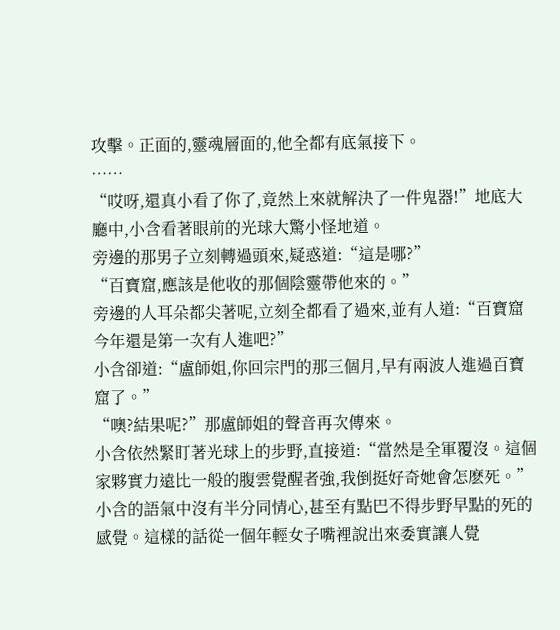攻擊。正面的,靈魂層面的,他全都有底氣接下。
……
“哎呀,還真小看了你了,竟然上來就解決了一件鬼器!”地底大廳中,小含看著眼前的光球大驚小怪地道。
旁邊的那男子立刻轉過頭來,疑惑道:“這是哪?”
“百寶窟,應該是他收的那個陰靈帶他來的。”
旁邊的人耳朵都尖著呢,立刻全都看了過來,並有人道:“百寶窟今年還是第一次有人進吧?”
小含卻道:“盧師姐,你回宗門的那三個月,早有兩波人進過百寶窟了。”
“噢?結果呢?”那盧師姐的聲音再次傳來。
小含依然緊盯著光球上的步野,直接道:“當然是全軍覆沒。這個家夥實力遠比一般的腹雲覺醒者強,我倒挺好奇她會怎麽死。”
小含的語氣中沒有半分同情心,甚至有點巴不得步野早點的死的感覺。這樣的話從一個年輕女子嘴裡說出來委實讓人覺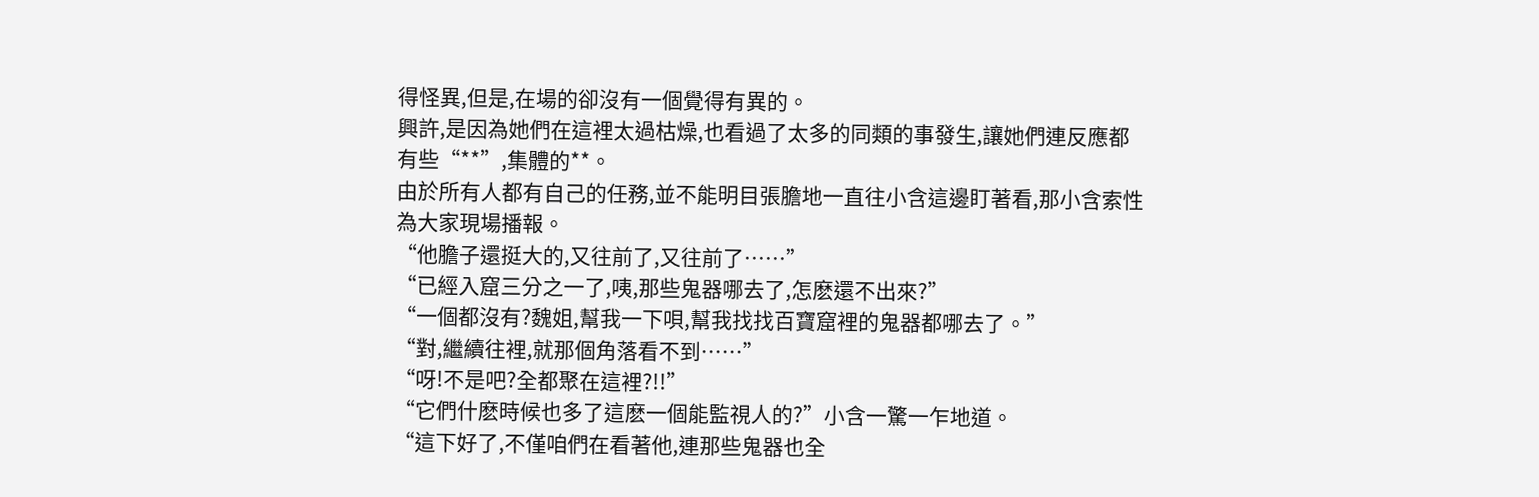得怪異,但是,在場的卻沒有一個覺得有異的。
興許,是因為她們在這裡太過枯燥,也看過了太多的同類的事發生,讓她們連反應都有些“**”,集體的**。
由於所有人都有自己的任務,並不能明目張膽地一直往小含這邊盯著看,那小含索性為大家現場播報。
“他膽子還挺大的,又往前了,又往前了……”
“已經入窟三分之一了,咦,那些鬼器哪去了,怎麽還不出來?”
“一個都沒有?魏姐,幫我一下唄,幫我找找百寶窟裡的鬼器都哪去了。”
“對,繼續往裡,就那個角落看不到……”
“呀!不是吧?全都聚在這裡?!!”
“它們什麽時候也多了這麽一個能監視人的?”小含一驚一乍地道。
“這下好了,不僅咱們在看著他,連那些鬼器也全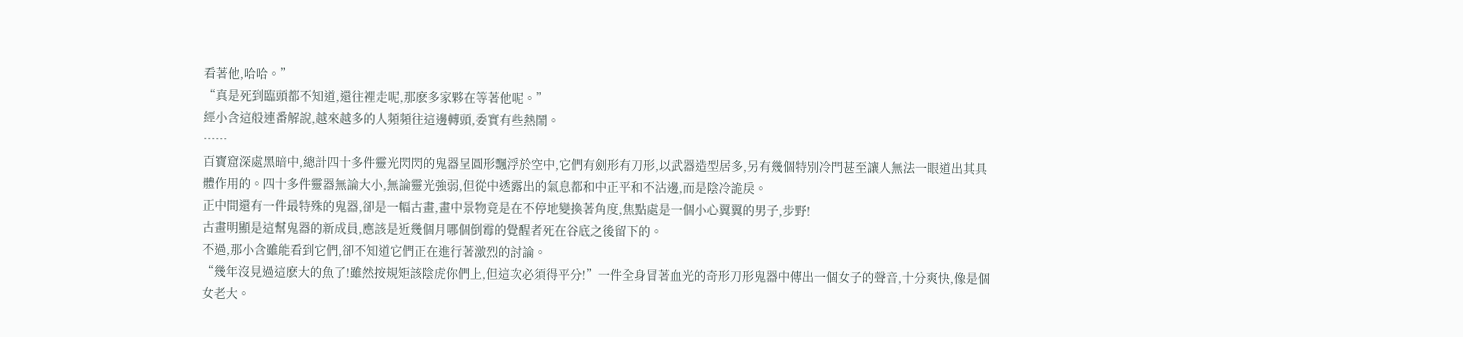看著他,哈哈。”
“真是死到臨頭都不知道,還往裡走呢,那麽多家夥在等著他呢。”
經小含這般連番解說,越來越多的人頻頻往這邊轉頭,委實有些熱鬧。
……
百寶窟深處黑暗中,總計四十多件靈光閃閃的鬼器呈圓形飄浮於空中,它們有劍形有刀形,以武器造型居多,另有幾個特別冷門甚至讓人無法一眼道出其具體作用的。四十多件靈器無論大小,無論靈光強弱,但從中透露出的氣息都和中正平和不沾邊,而是陰冷詭戾。
正中間還有一件最特殊的鬼器,卻是一幅古畫,畫中景物竟是在不停地變換著角度,焦點處是一個小心翼翼的男子,步野!
古畫明顯是這幫鬼器的新成員,應該是近幾個月哪個倒霉的覺醒者死在谷底之後留下的。
不過,那小含雖能看到它們,卻不知道它們正在進行著激烈的討論。
“幾年沒見過這麽大的魚了!雖然按規矩該陰虎你們上,但這次必須得平分!”一件全身冒著血光的奇形刀形鬼器中傳出一個女子的聲音,十分爽快,像是個女老大。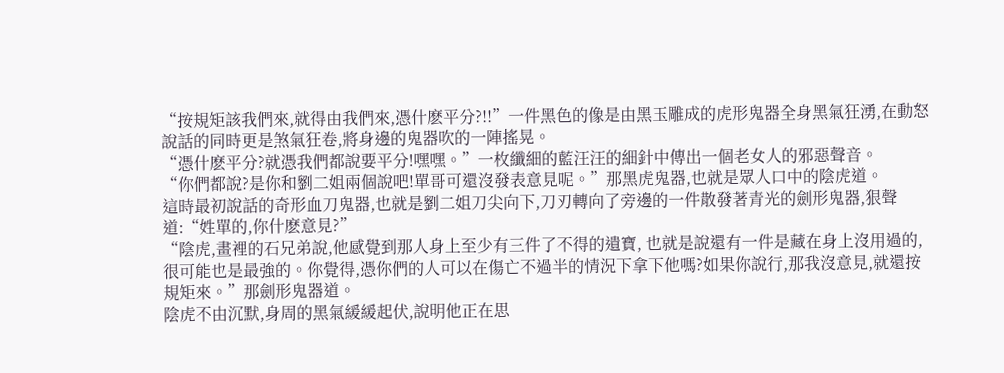“按規矩該我們來,就得由我們來,憑什麽平分?!!”一件黑色的像是由黑玉雕成的虎形鬼器全身黑氣狂湧,在動怒說話的同時更是煞氣狂卷,將身邊的鬼器吹的一陣搖晃。
“憑什麽平分?就憑我們都說要平分!嘿嘿。”一枚纖細的藍汪汪的細針中傳出一個老女人的邪惡聲音。
“你們都說?是你和劉二姐兩個說吧!單哥可還沒發表意見呢。”那黑虎鬼器,也就是眾人口中的陰虎道。
這時最初說話的奇形血刀鬼器,也就是劉二姐刀尖向下,刀刃轉向了旁邊的一件散發著青光的劍形鬼器,狠聲道:“姓單的,你什麽意見?”
“陰虎,畫裡的石兄弟說,他感覺到那人身上至少有三件了不得的遺寶, 也就是說還有一件是藏在身上沒用過的,很可能也是最強的。你覺得,憑你們的人可以在傷亡不過半的情況下拿下他嗎?如果你說行,那我沒意見,就還按規矩來。”那劍形鬼器道。
陰虎不由沉默,身周的黑氣緩緩起伏,說明他正在思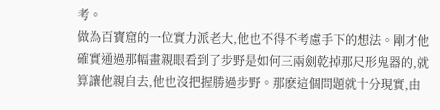考。
做為百寶窟的一位實力派老大,他也不得不考慮手下的想法。剛才他確實通過那幅畫親眼看到了步野是如何三兩劍乾掉那尺形鬼器的,就算讓他親自去,他也沒把握勝過步野。那麽這個問題就十分現實,由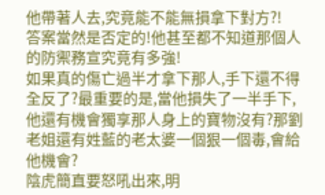他帶著人去,究竟能不能無損拿下對方?!
答案當然是否定的!他甚至都不知道那個人的防禦務宣究竟有多強!
如果真的傷亡過半才拿下那人,手下還不得全反了?最重要的是,當他損失了一半手下,他還有機會獨享那人身上的寶物沒有?那劉老姐還有姓藍的老太婆一個狠一個毒,會給他機會?
陰虎簡直要怒吼出來,明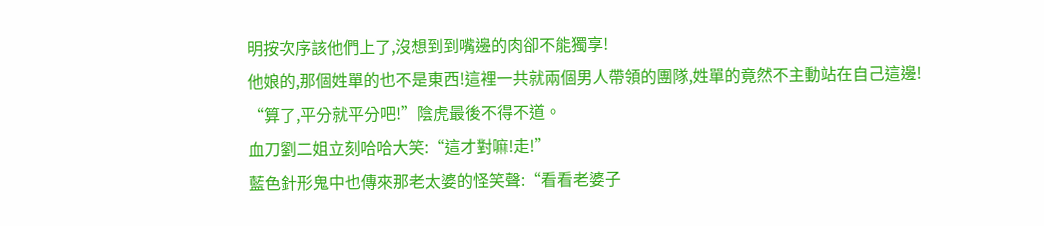明按次序該他們上了,沒想到到嘴邊的肉卻不能獨享!
他娘的,那個姓單的也不是東西!這裡一共就兩個男人帶領的團隊,姓單的竟然不主動站在自己這邊!
“算了,平分就平分吧!”陰虎最後不得不道。
血刀劉二姐立刻哈哈大笑:“這才對嘛!走!”
藍色針形鬼中也傳來那老太婆的怪笑聲:“看看老婆子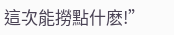這次能撈點什麽!”